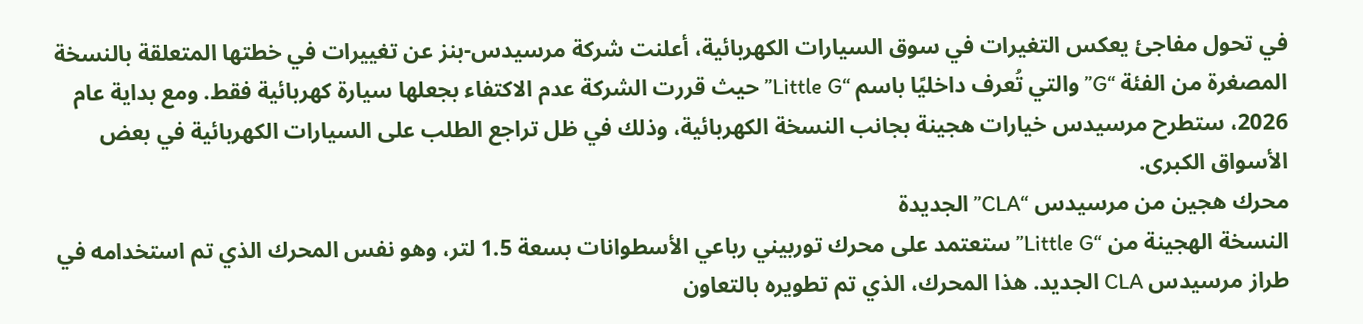في تحول مفاجئ يعكس التغيرات في سوق السيارات الكهربائية، أعلنت شركة مرسيدس-بنز عن تغييرات في خطتها المتعلقة بالنسخة المصغرة من الفئة “G” والتي تُعرف داخليًا باسم “Little G” حيث قررت الشركة عدم الاكتفاء بجعلها سيارة كهربائية فقط. ومع بداية عام 2026، ستطرح مرسيدس خيارات هجينة بجانب النسخة الكهربائية، وذلك في ظل تراجع الطلب على السيارات الكهربائية في بعض الأسواق الكبرى.
محرك هجين من مرسيدس “CLA” الجديدة
النسخة الهجينة من “Little G” ستعتمد على محرك توربيني رباعي الأسطوانات بسعة 1.5 لتر، وهو نفس المحرك الذي تم استخدامه في طراز مرسيدس CLA الجديد. هذا المحرك، الذي تم تطويره بالتعاون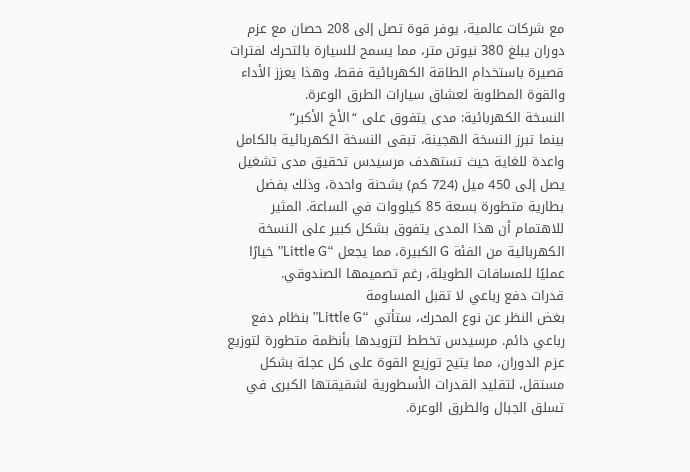مع شركات عالمية، يوفر قوة تصل إلى 208 حصان مع عزم دوران يبلغ 380 نيوتن متر، مما يسمح للسيارة بالتحرك لفترات قصيرة باستخدام الطاقة الكهربائية فقط، وهذا يعزز الأداء والقوة المطلوبة لعشاق سيارات الطرق الوعرة.
النسخة الكهربائية: مدى يتفوق على “الأخ الأكبر”
بينما تبرز النسخة الهجينة، تبقى النسخة الكهربائية بالكامل واعدة للغاية حيث تستهدف مرسيدس تحقيق مدى تشغيل يصل إلى 450 ميل (724 كم) بشحنة واحدة، وذلك بفضل بطارية متطورة بسعة 85 كيلووات في الساعة. المثير للاهتمام أن هذا المدى يتفوق بشكل كبير على النسخة الكهربائية من الفئة G الكبيرة، مما يجعل “Little G” خيارًا عمليًا للمسافات الطويلة، رغم تصميمها الصندوقي.
قدرات دفع رباعي لا تقبل المساومة
بغض النظر عن نوع المحرك، ستأتي “Little G” بنظام دفع رباعي دائم. مرسيدس تخطط لتزويدها بأنظمة متطورة لتوزيع عزم الدوران، مما يتيح توزيع القوة على كل عجلة بشكل مستقل، لتقليد القدرات الأسطورية لشقيقتها الكبرى في تسلق الجبال والطرق الوعرة.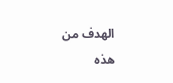الهدف من هذه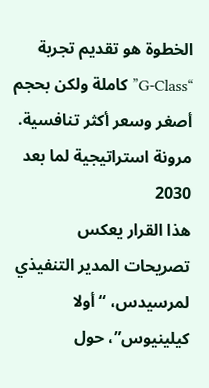الخطوة هو تقديم تجربة “G-Class” كاملة ولكن بحجم أصغر وسعر أكثر تنافسية.
مرونة استراتيجية لما بعد 2030
هذا القرار يعكس تصريحات المدير التنفيذي لمرسيدس، “أولا كيلينيوس”، حول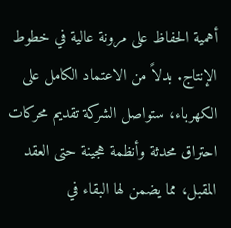أهمية الحفاظ على مرونة عالية في خطوط الإنتاج. بدلاً من الاعتماد الكامل على الكهرباء، ستواصل الشركة تقديم محركات احتراق محدثة وأنظمة هجينة حتى العقد المقبل، مما يضمن لها البقاء في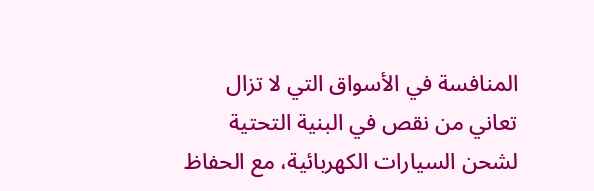المنافسة في الأسواق التي لا تزال تعاني من نقص في البنية التحتية لشحن السيارات الكهربائية، مع الحفاظ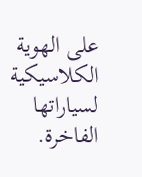على الهوية الكلاسيكية لسياراتها الفاخرة.